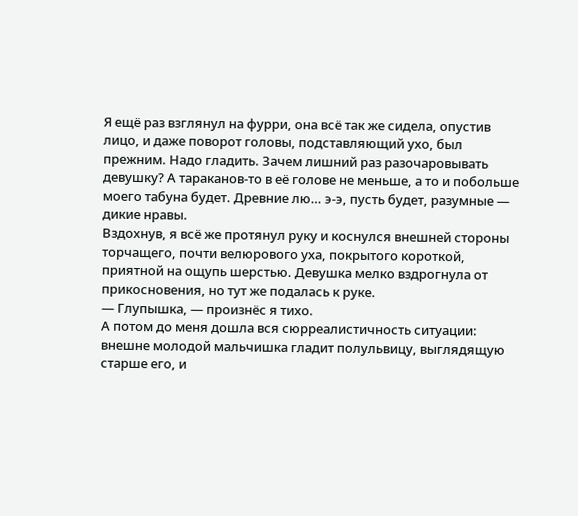Я ещё раз взглянул на фурри, она всё так же сидела, опустив лицо, и даже поворот головы, подставляющий ухо, был прежним. Надо гладить. Зачем лишний раз разочаровывать девушку? А тараканов-то в её голове не меньше, а то и побольше моего табуна будет. Древние лю… э-э, пусть будет, разумные — дикие нравы.
Вздохнув, я всё же протянул руку и коснулся внешней стороны торчащего, почти велюрового уха, покрытого короткой, приятной на ощупь шерстью. Девушка мелко вздрогнула от прикосновения, но тут же подалась к руке.
— Глупышка, — произнёс я тихо.
А потом до меня дошла вся сюрреалистичность ситуации: внешне молодой мальчишка гладит полульвицу, выглядящую старше его, и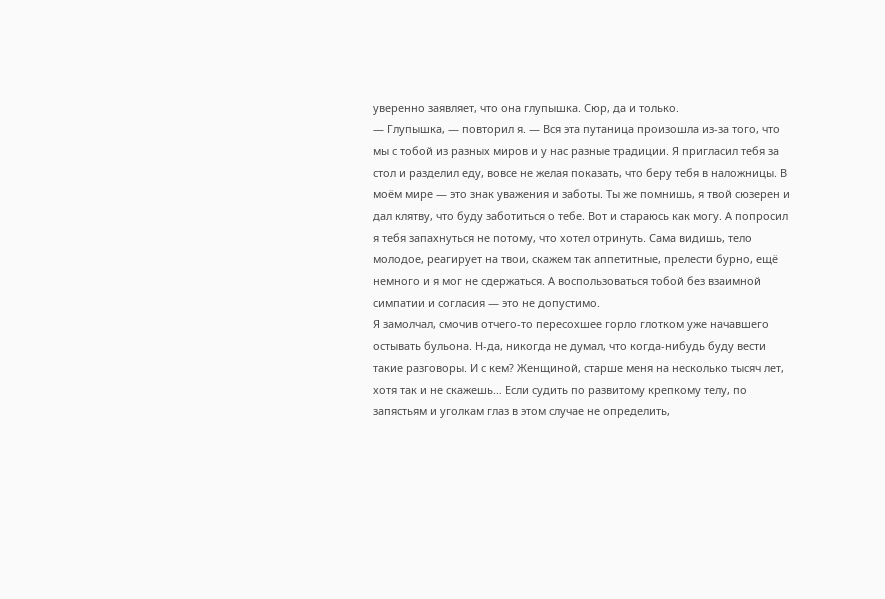уверенно заявляет, что она глупышка. Сюр, да и только.
— Глупышка, — повторил я. — Вся эта путаница произошла из-за того, что мы с тобой из разных миров и у нас разные традиции. Я пригласил тебя за стол и разделил еду, вовсе не желая показать, что беру тебя в наложницы. В моём мире — это знак уважения и заботы. Ты же помнишь, я твой сюзерен и дал клятву, что буду заботиться о тебе. Вот и стараюсь как могу. А попросил я тебя запахнуться не потому, что хотел отринуть. Сама видишь, тело молодое, реагирует на твои, скажем так аппетитные, прелести бурно, ещё немного и я мог не сдержаться. А воспользоваться тобой без взаимной симпатии и согласия — это не допустимо.
Я замолчал, смочив отчего-то пересохшее горло глотком уже начавшего остывать бульона. Н-да, никогда не думал, что когда-нибудь буду вести такие разговоры. И с кем? Женщиной, старше меня на несколько тысяч лет, хотя так и не скажешь… Если судить по развитому крепкому телу, по запястьям и уголкам глаз в этом случае не определить,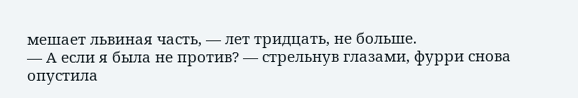мешает львиная часть, — лет тридцать, не больше.
— А если я была не против? — стрельнув глазами, фурри снова опустила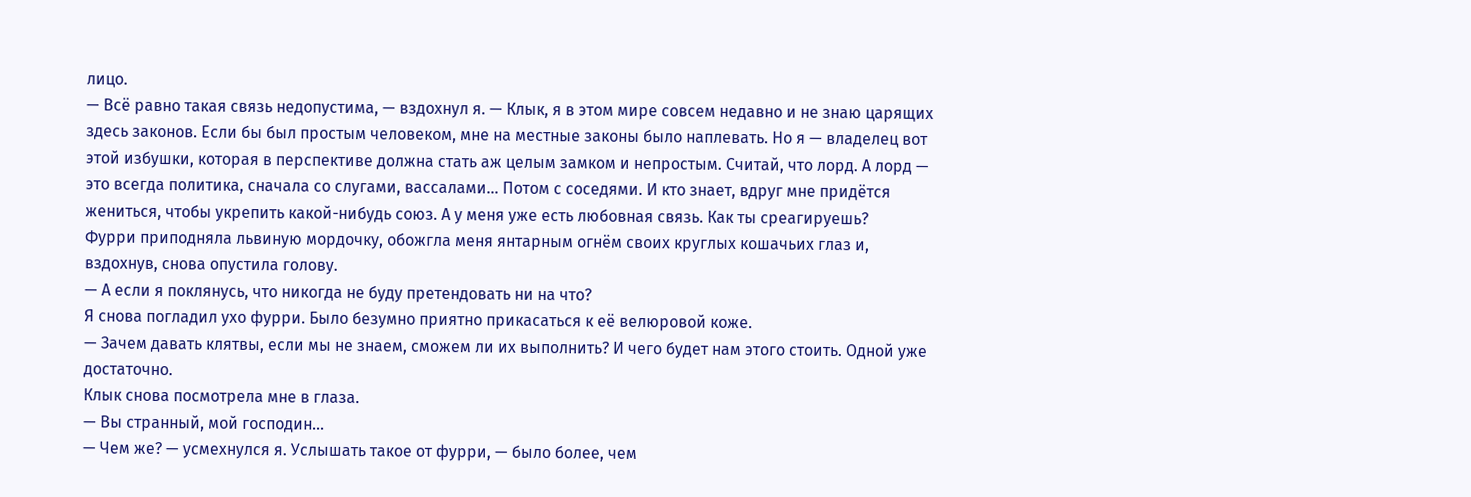лицо.
— Всё равно такая связь недопустима, — вздохнул я. — Клык, я в этом мире совсем недавно и не знаю царящих здесь законов. Если бы был простым человеком, мне на местные законы было наплевать. Но я — владелец вот этой избушки, которая в перспективе должна стать аж целым замком и непростым. Считай, что лорд. А лорд — это всегда политика, сначала со слугами, вассалами… Потом с соседями. И кто знает, вдруг мне придётся жениться, чтобы укрепить какой-нибудь союз. А у меня уже есть любовная связь. Как ты среагируешь?
Фурри приподняла львиную мордочку, обожгла меня янтарным огнём своих круглых кошачьих глаз и, вздохнув, снова опустила голову.
— А если я поклянусь, что никогда не буду претендовать ни на что?
Я снова погладил ухо фурри. Было безумно приятно прикасаться к её велюровой коже.
— Зачем давать клятвы, если мы не знаем, сможем ли их выполнить? И чего будет нам этого стоить. Одной уже достаточно.
Клык снова посмотрела мне в глаза.
— Вы странный, мой господин…
— Чем же? — усмехнулся я. Услышать такое от фурри, — было более, чем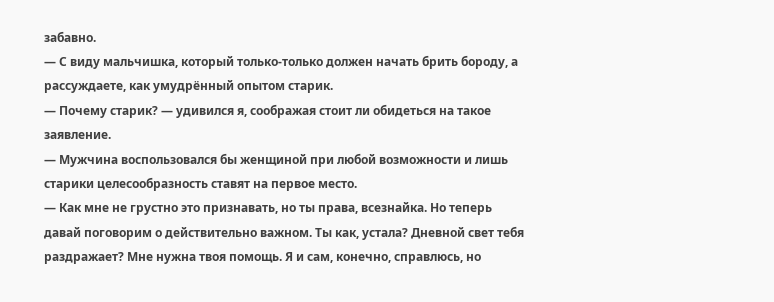забавно.
— С виду мальчишка, который только-только должен начать брить бороду, а рассуждаете, как умудрённый опытом старик.
— Почему старик? — удивился я, соображая стоит ли обидеться на такое заявление.
— Мужчина воспользовался бы женщиной при любой возможности и лишь старики целесообразность ставят на первое место.
— Как мне не грустно это признавать, но ты права, всезнайка. Но теперь давай поговорим о действительно важном. Ты как, устала? Дневной свет тебя раздражает? Мне нужна твоя помощь. Я и сам, конечно, справлюсь, но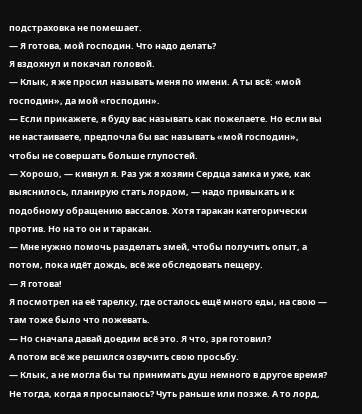подстраховка не помешает.
— Я готова, мой господин. Что надо делать?
Я вздохнул и покачал головой.
— Клык, я же просил называть меня по имени. А ты всё: «мой господин», да мой «господин».
— Если прикажете, я буду вас называть как пожелаете. Но если вы не настаиваете, предпочла бы вас называть «мой господин», чтобы не совершать больше глупостей.
— Хорошо, — кивнул я. Раз уж я хозяин Сердца замка и уже, как выяснилось, планирую стать лордом, — надо привыкать и к подобному обращению вассалов. Хотя таракан категорически против. Но на то он и таракан.
— Мне нужно помочь разделать змей, чтобы получить опыт, а потом, пока идёт дождь, всё же обследовать пещеру.
— Я готова!
Я посмотрел на её тарелку, где осталось ещё много еды, на свою — там тоже было что пожевать.
— Но сначала давай доедим всё это. Я что, зря готовил?
А потом всё же решился озвучить свою просьбу.
— Клык, а не могла бы ты принимать душ немного в другое время? Не тогда, когда я просыпаюсь? Чуть раньше или позже. А то лорд,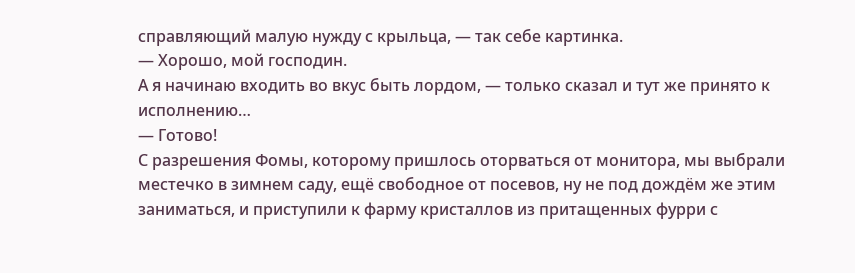справляющий малую нужду с крыльца, — так себе картинка.
— Хорошо, мой господин.
А я начинаю входить во вкус быть лордом, — только сказал и тут же принято к исполнению…
— Готово!
С разрешения Фомы, которому пришлось оторваться от монитора, мы выбрали местечко в зимнем саду, ещё свободное от посевов, ну не под дождём же этим заниматься, и приступили к фарму кристаллов из притащенных фурри с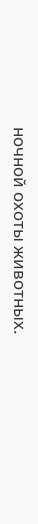ночной охоты животных.